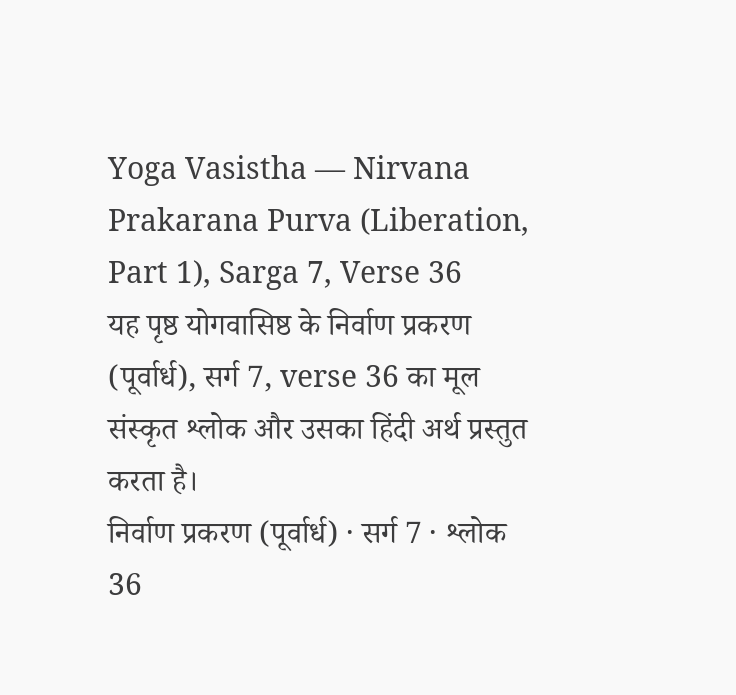Yoga Vasistha — Nirvana Prakarana Purva (Liberation, Part 1), Sarga 7, Verse 36
यह पृष्ठ योगवासिष्ठ के निर्वाण प्रकरण (पूर्वार्ध), सर्ग 7, verse 36 का मूल संस्कृत श्लोक और उसका हिंदी अर्थ प्रस्तुत करता है।
निर्वाण प्रकरण (पूर्वार्ध) · सर्ग 7 · श्लोक 36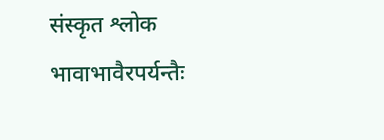संस्कृत श्लोक
भावाभावैरपर्यन्तैः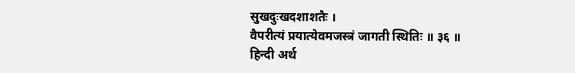सुखदुःखदशाशतैः ।
वैपरीत्यं प्रयात्येवमजस्त्रं जागती स्थितिः ॥ ३६ ॥
हिन्दी अर्थ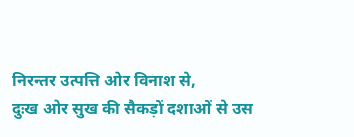निरन्तर उत्पत्ति ओर विनाश से,
दुःख ओर सुख की सैकड़ों दशाओं से उस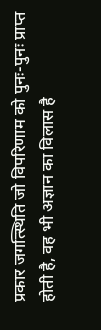प्रकार जगत्स्थिति जो विपरिणाम को पुनः-पुनः प्राप्त
होती है, वह भी अज्ञान का विलास है